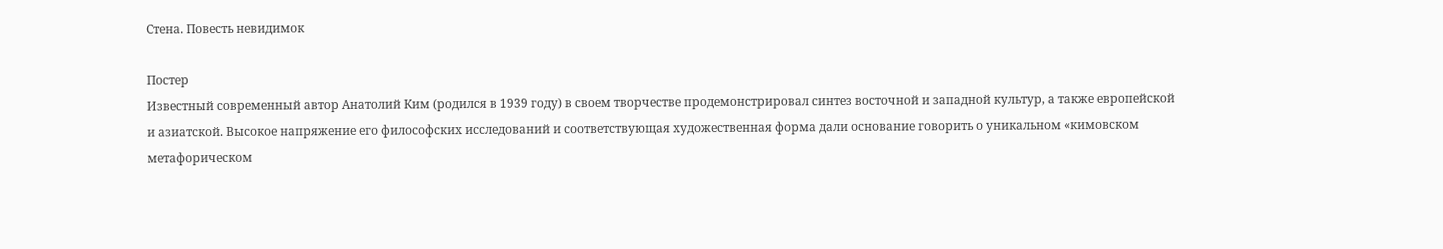Стена. Повесть невидимок

Постер
Известный современный автор Анатолий Ким (родился в 1939 году) в своем творчестве продемонстрировал синтез восточной и западной культур, а также европейской и азиатской. Высокое напряжение его философских исследований и соответствующая художественная форма дали основание говорить о уникальном «кимовском метафорическом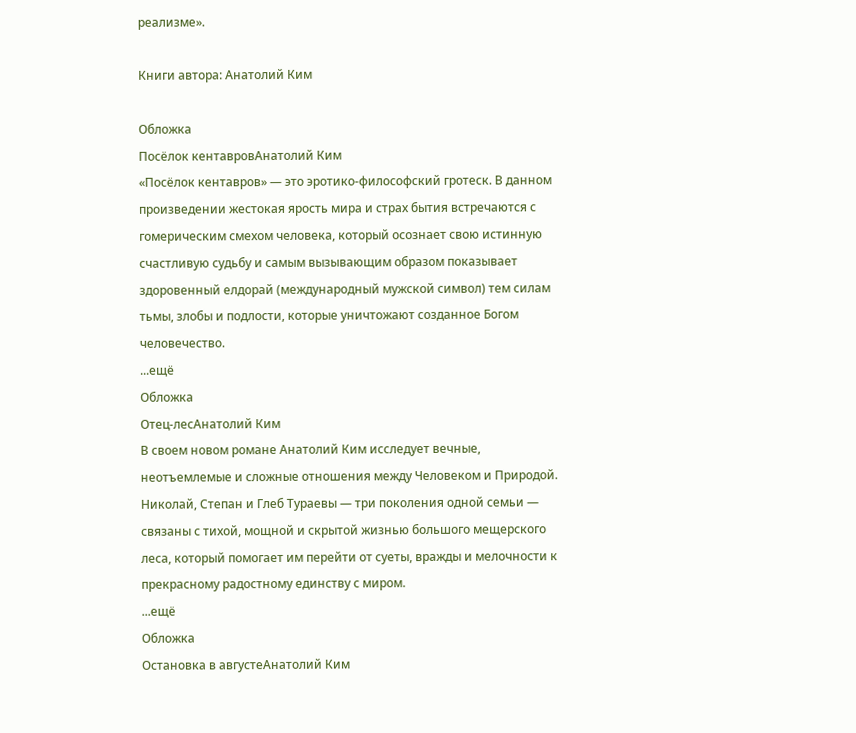реализме».

Книги автора: Анатолий Ким

Обложка
Посёлок кентавровАнатолий Ким
«Посёлок кентавров» — это эротико-философский гротеск. В данном произведении жестокая ярость мира и страх бытия встречаются с гомерическим смехом человека, который осознает свою истинную счастливую судьбу и самым вызывающим образом показывает здоровенный елдорай (международный мужской символ) тем силам тьмы, злобы и подлости, которые уничтожают созданное Богом человечество.
...ещё
Обложка
Отец-лесАнатолий Ким
В своем новом романе Анатолий Ким исследует вечные, неотъемлемые и сложные отношения между Человеком и Природой. Николай, Степан и Глеб Тураевы — три поколения одной семьи — связаны с тихой, мощной и скрытой жизнью большого мещерского леса, который помогает им перейти от суеты, вражды и мелочности к прекрасному радостному единству с миром.
...ещё
Обложка
Остановка в августеАнатолий Ким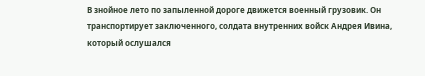В знойное лето по запыленной дороге движется военный грузовик. Он транспортирует заключенного, солдата внутренних войск Андрея Ивина, который ослушался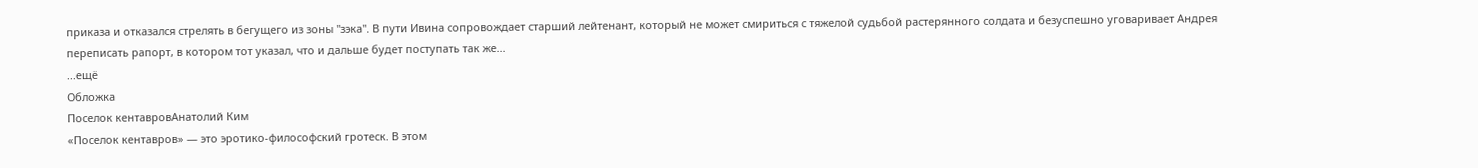приказа и отказался стрелять в бегущего из зоны "зэка". В пути Ивина сопровождает старший лейтенант, который не может смириться с тяжелой судьбой растерянного солдата и безуспешно уговаривает Андрея переписать рапорт, в котором тот указал, что и дальше будет поступать так же...
...ещё
Обложка
Поселок кентавровАнатолий Ким
«Поселок кентавров» — это эротико-философский гротеск. В этом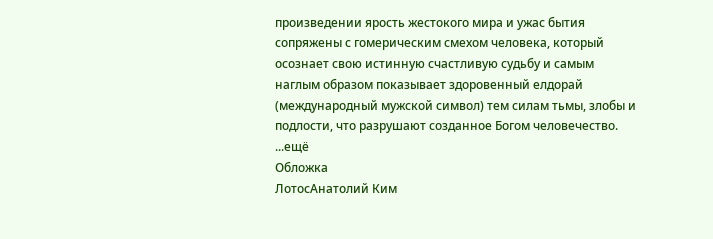произведении ярость жестокого мира и ужас бытия сопряжены с гомерическим смехом человека, который осознает свою истинную счастливую судьбу и самым наглым образом показывает здоровенный елдорай (международный мужской символ) тем силам тьмы, злобы и подлости, что разрушают созданное Богом человечество.
...ещё
Обложка
ЛотосАнатолий Ким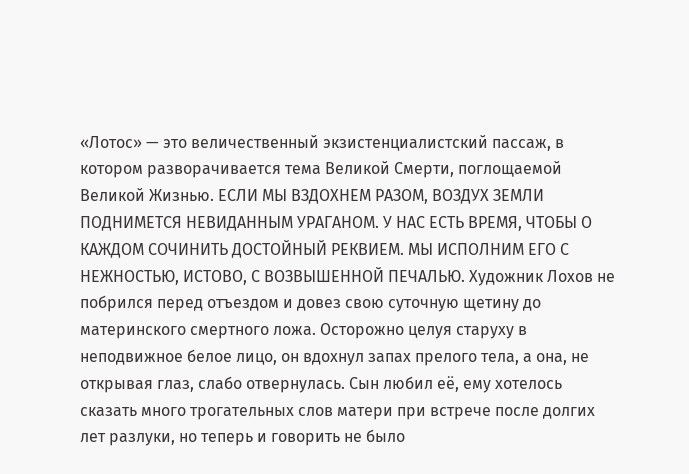«Лотос» — это величественный экзистенциалистский пассаж, в котором разворачивается тема Великой Смерти, поглощаемой Великой Жизнью. ЕСЛИ МЫ ВЗДОХНЕМ РАЗОМ, ВОЗДУХ ЗЕМЛИ ПОДНИМЕТСЯ НЕВИДАННЫМ УРАГАНОМ. У НАС ЕСТЬ ВРЕМЯ, ЧТОБЫ О КАЖДОМ СОЧИНИТЬ ДОСТОЙНЫЙ РЕКВИЕМ. МЫ ИСПОЛНИМ ЕГО С НЕЖНОСТЬЮ, ИСТОВО, С ВОЗВЫШЕННОЙ ПЕЧАЛЬЮ. Художник Лохов не побрился перед отъездом и довез свою суточную щетину до материнского смертного ложа. Осторожно целуя старуху в неподвижное белое лицо, он вдохнул запах прелого тела, а она, не открывая глаз, слабо отвернулась. Сын любил её, ему хотелось сказать много трогательных слов матери при встрече после долгих лет разлуки, но теперь и говорить не было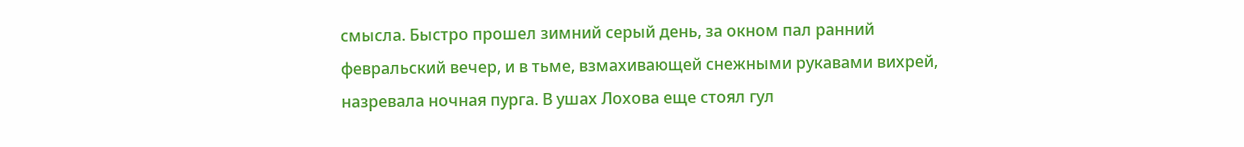смысла. Быстро прошел зимний серый день, за окном пал ранний февральский вечер, и в тьме, взмахивающей снежными рукавами вихрей, назревала ночная пурга. В ушах Лохова еще стоял гул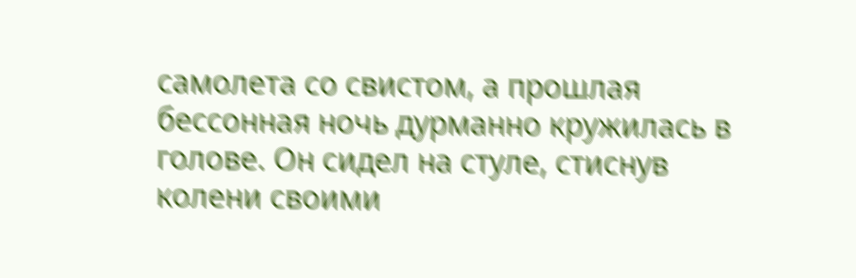самолета со свистом, а прошлая бессонная ночь дурманно кружилась в голове. Он сидел на стуле, стиснув колени своими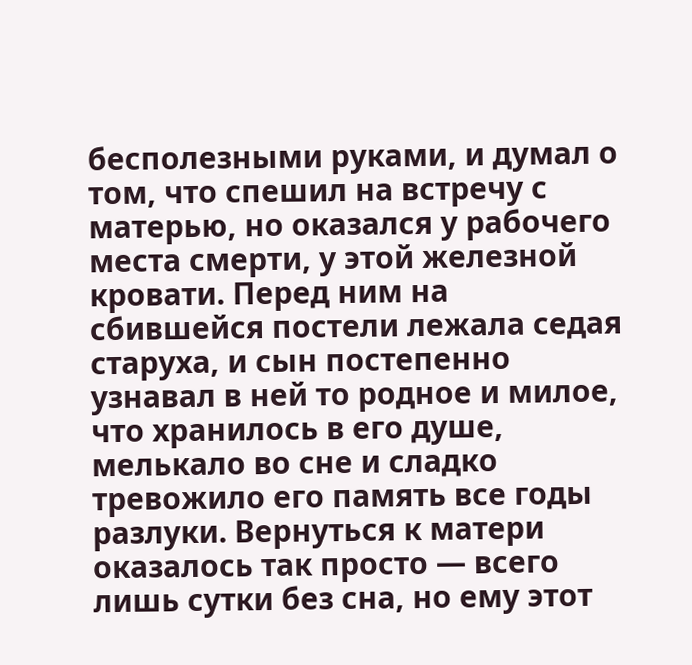бесполезными руками, и думал о том, что спешил на встречу с матерью, но оказался у рабочего места смерти, у этой железной кровати. Перед ним на сбившейся постели лежала седая старуха, и сын постепенно узнавал в ней то родное и милое, что хранилось в его душе, мелькало во сне и сладко тревожило его память все годы разлуки. Вернуться к матери оказалось так просто — всего лишь сутки без сна, но ему этот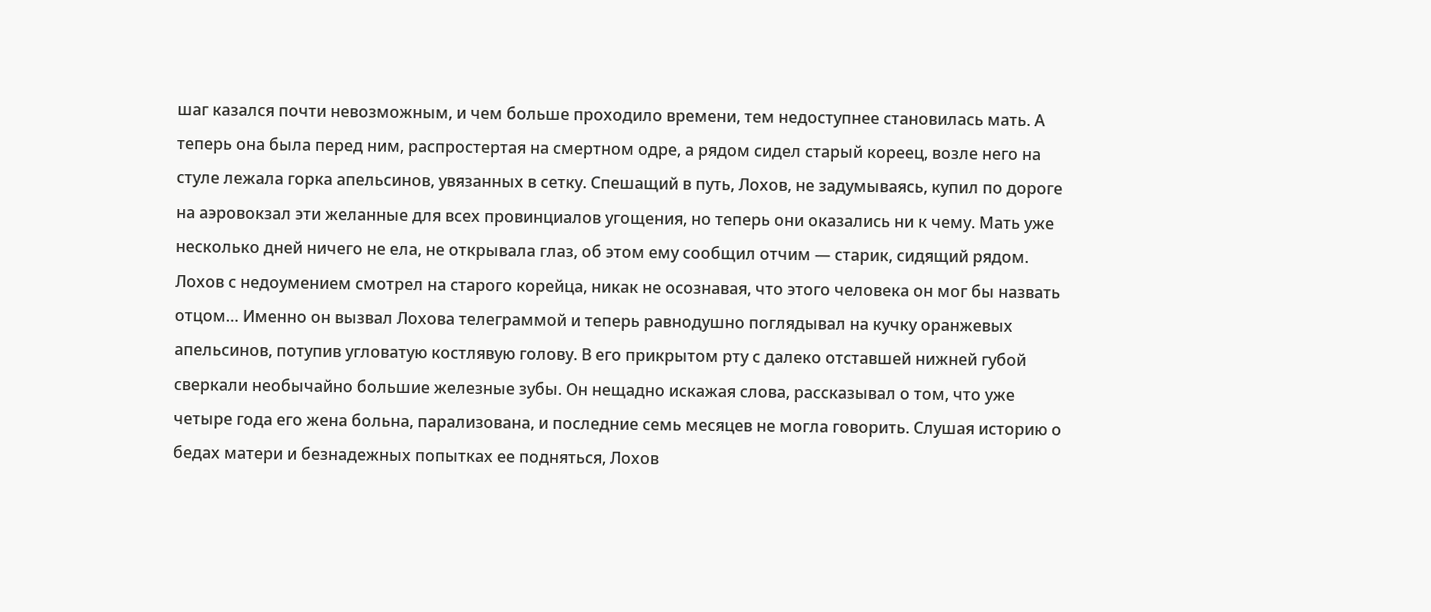шаг казался почти невозможным, и чем больше проходило времени, тем недоступнее становилась мать. А теперь она была перед ним, распростертая на смертном одре, а рядом сидел старый кореец, возле него на стуле лежала горка апельсинов, увязанных в сетку. Спешащий в путь, Лохов, не задумываясь, купил по дороге на аэровокзал эти желанные для всех провинциалов угощения, но теперь они оказались ни к чему. Мать уже несколько дней ничего не ела, не открывала глаз, об этом ему сообщил отчим — старик, сидящий рядом. Лохов с недоумением смотрел на старого корейца, никак не осознавая, что этого человека он мог бы назвать отцом… Именно он вызвал Лохова телеграммой и теперь равнодушно поглядывал на кучку оранжевых апельсинов, потупив угловатую костлявую голову. В его прикрытом рту с далеко отставшей нижней губой сверкали необычайно большие железные зубы. Он нещадно искажая слова, рассказывал о том, что уже четыре года его жена больна, парализована, и последние семь месяцев не могла говорить. Слушая историю о бедах матери и безнадежных попытках ее подняться, Лохов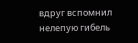вдруг вспомнил нелепую гибель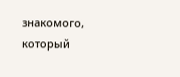знакомого, который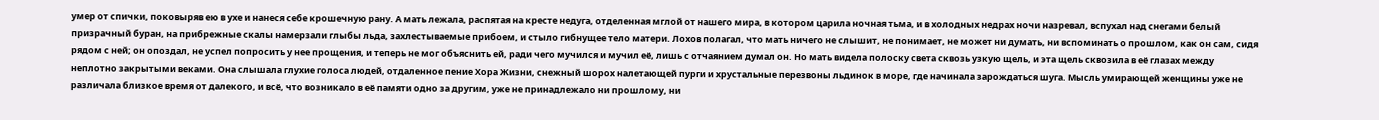умер от спички, поковыряв ею в ухе и нанеся себе крошечную рану. А мать лежала, распятая на кресте недуга, отделенная мглой от нашего мира, в котором царила ночная тьма, и в холодных недрах ночи назревал, вспухал над снегами белый призрачный буран, на прибрежные скалы намерзали глыбы льда, захлестываемые прибоем, и стыло гибнущее тело матери. Лохов полагал, что мать ничего не слышит, не понимает, не может ни думать, ни вспоминать о прошлом, как он сам, сидя рядом с ней; он опоздал, не успел попросить у нее прощения, и теперь не мог объяснить ей, ради чего мучился и мучил её, лишь с отчаянием думал он. Но мать видела полоску света сквозь узкую щель, и эта щель сквозила в её глазах между неплотно закрытыми веками. Она слышала глухие голоса людей, отдаленное пение Хора Жизни, снежный шорох налетающей пурги и хрустальные перезвоны льдинок в море, где начинала зарождаться шуга. Мысль умирающей женщины уже не различала близкое время от далекого, и всё, что возникало в её памяти одно за другим, уже не принадлежало ни прошлому, ни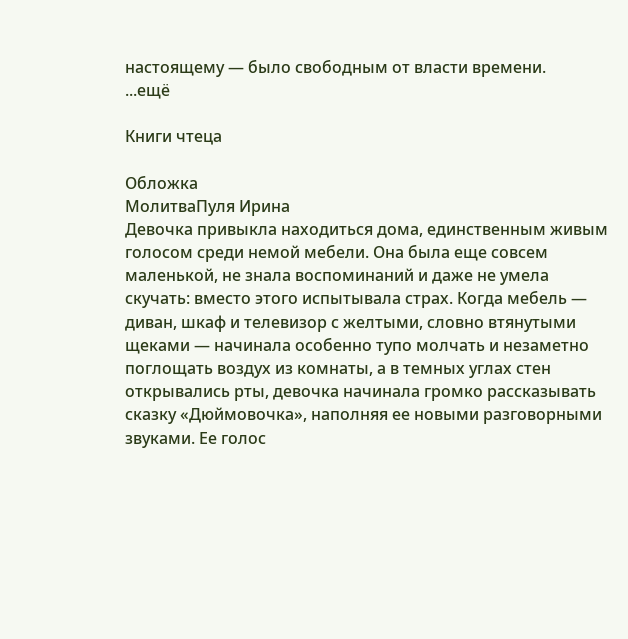настоящему — было свободным от власти времени.
...ещё

Книги чтеца

Обложка
МолитваПуля Ирина
Девочка привыкла находиться дома, единственным живым голосом среди немой мебели. Она была еще совсем маленькой, не знала воспоминаний и даже не умела скучать: вместо этого испытывала страх. Когда мебель — диван, шкаф и телевизор с желтыми, словно втянутыми щеками — начинала особенно тупо молчать и незаметно поглощать воздух из комнаты, а в темных углах стен открывались рты, девочка начинала громко рассказывать сказку «Дюймовочка», наполняя ее новыми разговорными звуками. Ее голос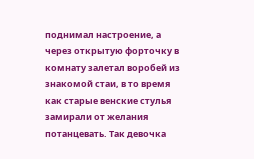поднимал настроение, а через открытую форточку в комнату залетал воробей из знакомой стаи, в то время как старые венские стулья замирали от желания потанцевать. Так девочка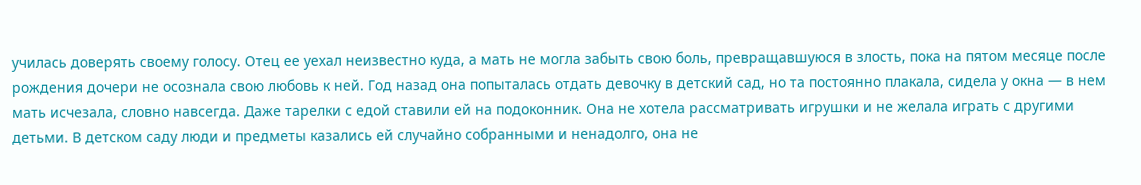училась доверять своему голосу. Отец ее уехал неизвестно куда, а мать не могла забыть свою боль, превращавшуюся в злость, пока на пятом месяце после рождения дочери не осознала свою любовь к ней. Год назад она попыталась отдать девочку в детский сад, но та постоянно плакала, сидела у окна — в нем мать исчезала, словно навсегда. Даже тарелки с едой ставили ей на подоконник. Она не хотела рассматривать игрушки и не желала играть с другими детьми. В детском саду люди и предметы казались ей случайно собранными и ненадолго, она не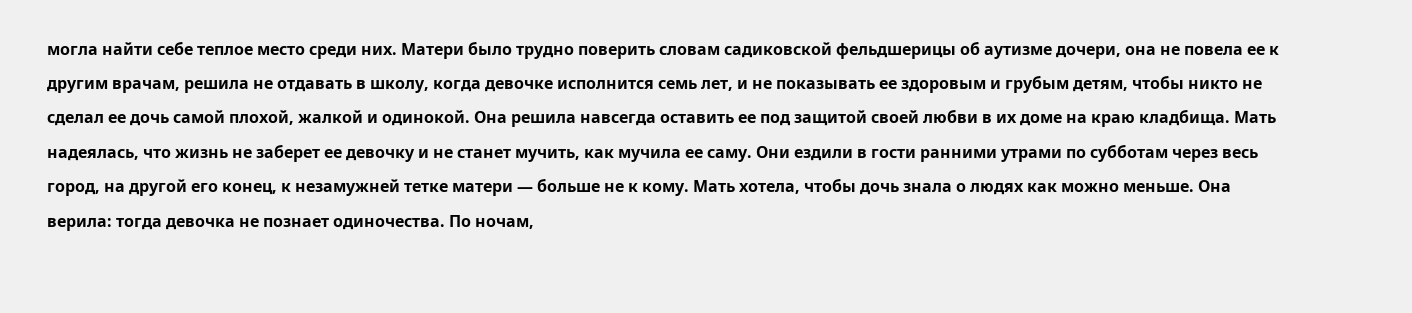могла найти себе теплое место среди них. Матери было трудно поверить словам садиковской фельдшерицы об аутизме дочери, она не повела ее к другим врачам, решила не отдавать в школу, когда девочке исполнится семь лет, и не показывать ее здоровым и грубым детям, чтобы никто не сделал ее дочь самой плохой, жалкой и одинокой. Она решила навсегда оставить ее под защитой своей любви в их доме на краю кладбища. Мать надеялась, что жизнь не заберет ее девочку и не станет мучить, как мучила ее саму. Они ездили в гости ранними утрами по субботам через весь город, на другой его конец, к незамужней тетке матери — больше не к кому. Мать хотела, чтобы дочь знала о людях как можно меньше. Она верила: тогда девочка не познает одиночества. По ночам,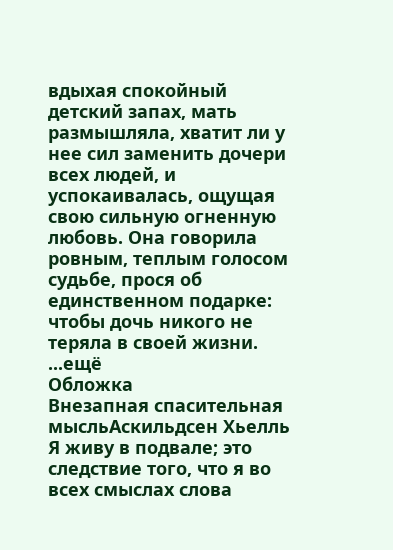вдыхая спокойный детский запах, мать размышляла, хватит ли у нее сил заменить дочери всех людей, и успокаивалась, ощущая свою сильную огненную любовь. Она говорила ровным, теплым голосом судьбе, прося об единственном подарке: чтобы дочь никого не теряла в своей жизни.
...ещё
Обложка
Внезапная спасительная мысльАскильдсен Хьелль
Я живу в подвале; это следствие того, что я во всех смыслах слова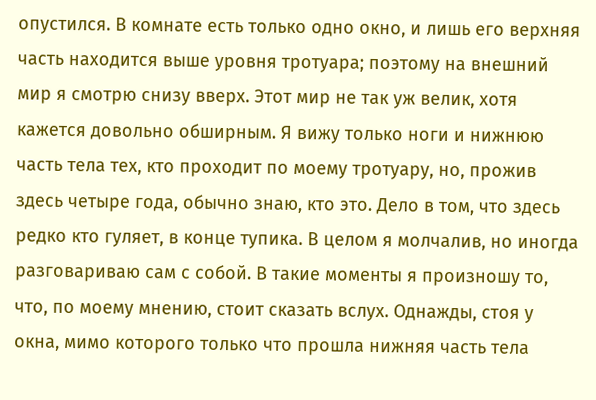опустился. В комнате есть только одно окно, и лишь его верхняя часть находится выше уровня тротуара; поэтому на внешний мир я смотрю снизу вверх. Этот мир не так уж велик, хотя кажется довольно обширным. Я вижу только ноги и нижнюю часть тела тех, кто проходит по моему тротуару, но, прожив здесь четыре года, обычно знаю, кто это. Дело в том, что здесь редко кто гуляет, в конце тупика. В целом я молчалив, но иногда разговариваю сам с собой. В такие моменты я произношу то, что, по моему мнению, стоит сказать вслух. Однажды, стоя у окна, мимо которого только что прошла нижняя часть тела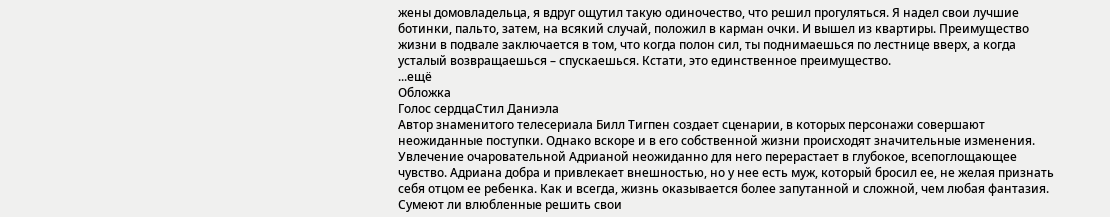жены домовладельца, я вдруг ощутил такую одиночество, что решил прогуляться. Я надел свои лучшие ботинки, пальто, затем, на всякий случай, положил в карман очки. И вышел из квартиры. Преимущество жизни в подвале заключается в том, что когда полон сил, ты поднимаешься по лестнице вверх, а когда усталый возвращаешься – спускаешься. Кстати, это единственное преимущество.
...ещё
Обложка
Голос сердцаСтил Даниэла
Автор знаменитого телесериала Билл Тигпен создает сценарии, в которых персонажи совершают неожиданные поступки. Однако вскоре и в его собственной жизни происходят значительные изменения. Увлечение очаровательной Адрианой неожиданно для него перерастает в глубокое, всепоглощающее чувство. Адриана добра и привлекает внешностью, но у нее есть муж, который бросил ее, не желая признать себя отцом ее ребенка. Как и всегда, жизнь оказывается более запутанной и сложной, чем любая фантазия. Сумеют ли влюбленные решить свои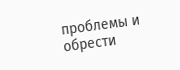проблемы и обрести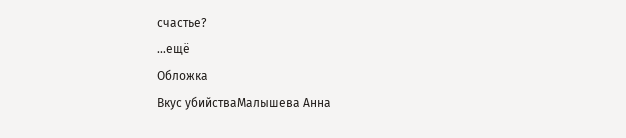счастье?
...ещё
Обложка
Вкус убийстваМалышева Анна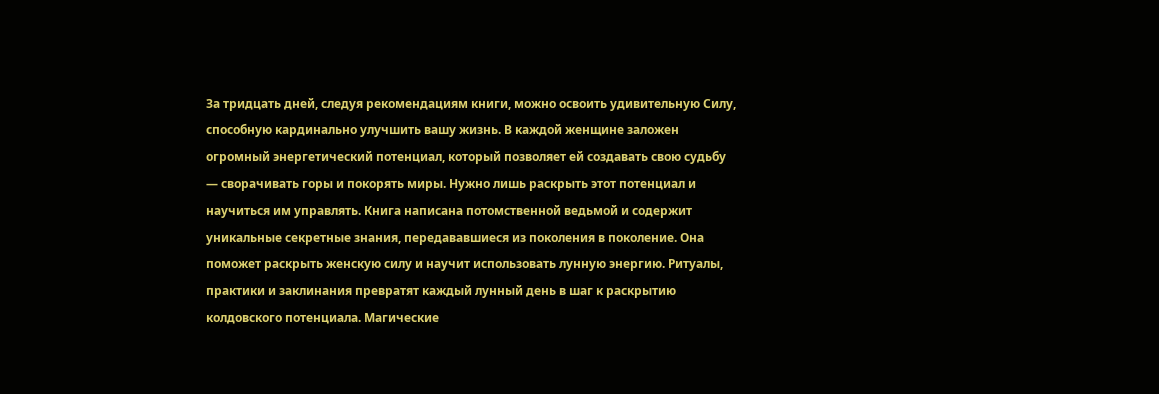За тридцать дней, следуя рекомендациям книги, можно освоить удивительную Силу, способную кардинально улучшить вашу жизнь. В каждой женщине заложен огромный энергетический потенциал, который позволяет ей создавать свою судьбу — сворачивать горы и покорять миры. Нужно лишь раскрыть этот потенциал и научиться им управлять. Книга написана потомственной ведьмой и содержит уникальные секретные знания, передававшиеся из поколения в поколение. Она поможет раскрыть женскую силу и научит использовать лунную энергию. Ритуалы, практики и заклинания превратят каждый лунный день в шаг к раскрытию колдовского потенциала. Магические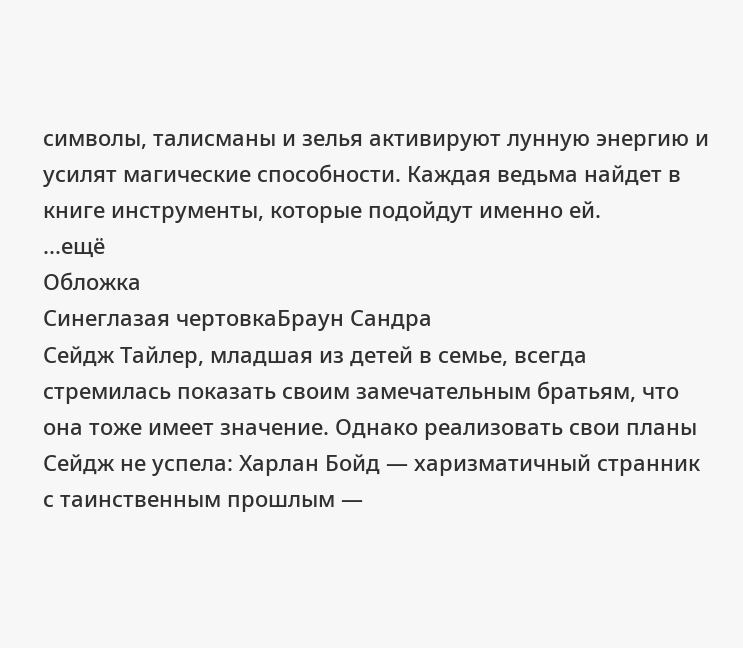символы, талисманы и зелья активируют лунную энергию и усилят магические способности. Каждая ведьма найдет в книге инструменты, которые подойдут именно ей.
...ещё
Обложка
Синеглазая чертовкаБраун Сандра
Сейдж Тайлер, младшая из детей в семье, всегда стремилась показать своим замечательным братьям, что она тоже имеет значение. Однако реализовать свои планы Сейдж не успела: Харлан Бойд — харизматичный странник с таинственным прошлым —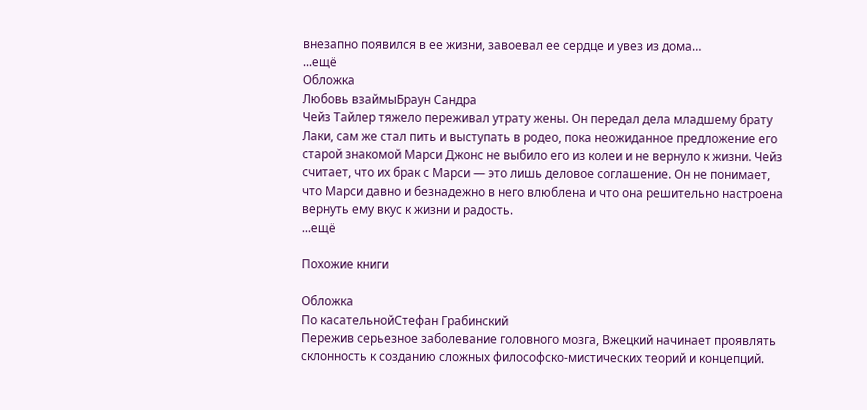внезапно появился в ее жизни, завоевал ее сердце и увез из дома…
...ещё
Обложка
Любовь взаймыБраун Сандра
Чейз Тайлер тяжело переживал утрату жены. Он передал дела младшему брату Лаки, сам же стал пить и выступать в родео, пока неожиданное предложение его старой знакомой Марси Джонс не выбило его из колеи и не вернуло к жизни. Чейз считает, что их брак с Марси — это лишь деловое соглашение. Он не понимает, что Марси давно и безнадежно в него влюблена и что она решительно настроена вернуть ему вкус к жизни и радость.
...ещё

Похожие книги

Обложка
По касательнойСтефан Грабинский
Пережив серьезное заболевание головного мозга, Вжецкий начинает проявлять склонность к созданию сложных философско-мистических теорий и концепций.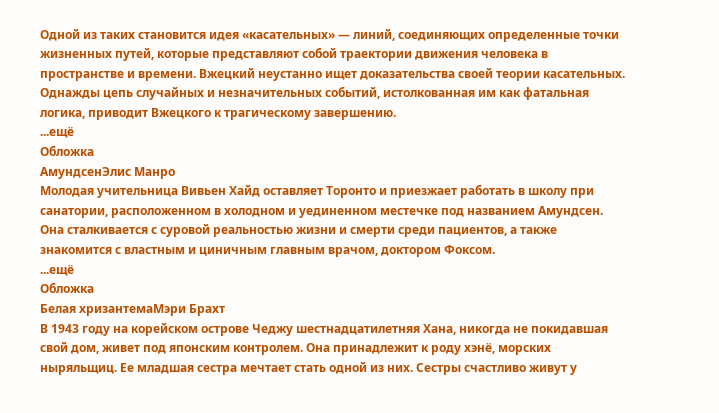Одной из таких становится идея «касательных» — линий, соединяющих определенные точки жизненных путей, которые представляют собой траектории движения человека в пространстве и времени. Вжецкий неустанно ищет доказательства своей теории касательных. Однажды цепь случайных и незначительных событий, истолкованная им как фатальная логика, приводит Вжецкого к трагическому завершению.
...ещё
Обложка
АмундсенЭлис Манро
Молодая учительница Вивьен Хайд оставляет Торонто и приезжает работать в школу при санатории, расположенном в холодном и уединенном местечке под названием Амундсен. Она сталкивается с суровой реальностью жизни и смерти среди пациентов, а также знакомится с властным и циничным главным врачом, доктором Фоксом.
...ещё
Обложка
Белая хризантемаМэри Брахт
В 1943 году на корейском острове Чеджу шестнадцатилетняя Хана, никогда не покидавшая свой дом, живет под японским контролем. Она принадлежит к роду хэнё, морских ныряльщиц. Ее младшая сестра мечтает стать одной из них. Сестры счастливо живут у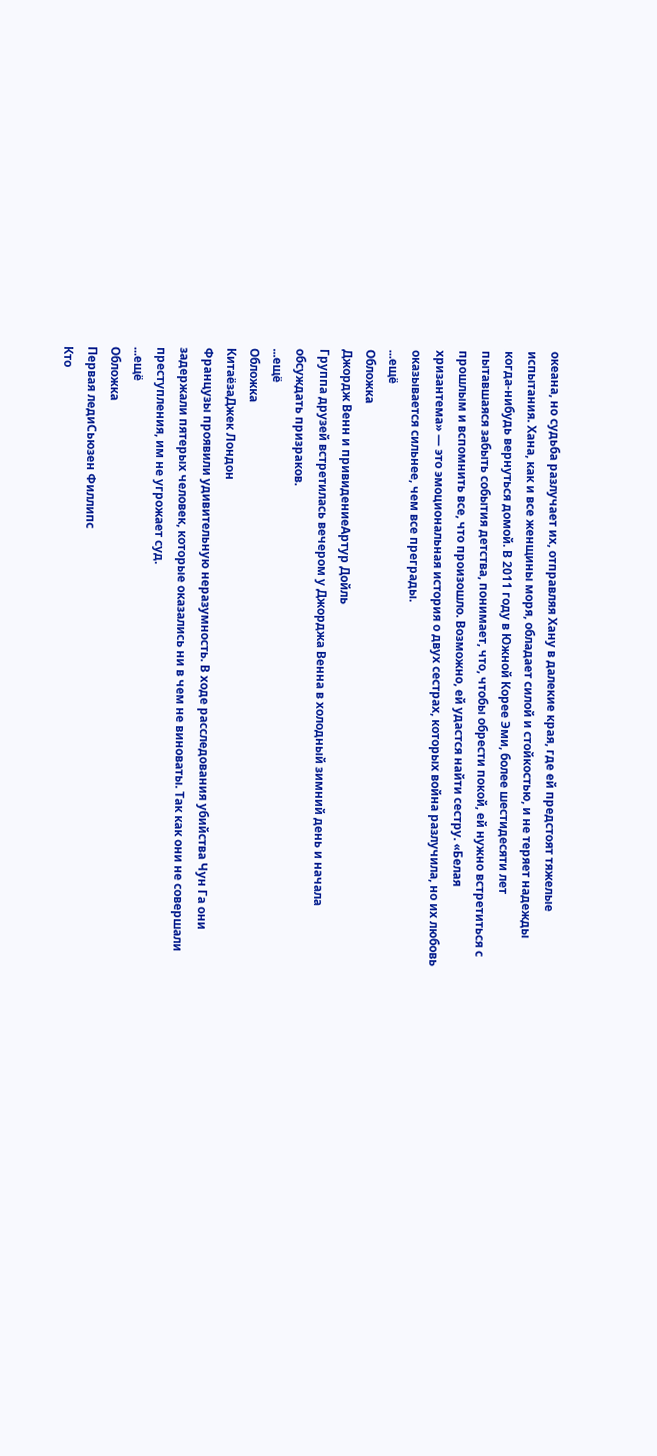океана, но судьба разлучает их, отправляя Хану в далекие края, где ей предстоят тяжелые испытания. Хана, как и все женщины моря, обладает силой и стойкостью, и не теряет надежды когда-нибудь вернуться домой. В 2011 году в Южной Корее Эми, более шестидесяти лет пытавшаяся забыть события детства, понимает, что, чтобы обрести покой, ей нужно встретиться с прошлым и вспомнить все, что произошло. Возможно, ей удастся найти сестру. «Белая хризантема» — это эмоциональная история о двух сестрах, которых война разлучила, но их любовь оказывается сильнее, чем все преграды.
...ещё
Обложка
Джордж Венн и привидениеАртур Дойль
Группа друзей встретилась вечером у Джорджа Венна в холодный зимний день и начала обсуждать призраков.
...ещё
Обложка
КитаёзаДжек Лондон
Французы проявили удивительную неразумность. В ходе расследования убийства Чун Га они задержали пятерых человек, которые оказались ни в чем не виноваты. Так как они не совершали преступления, им не угрожает суд.
...ещё
Обложка
Первая ледиСьюзен Филлипс
Кто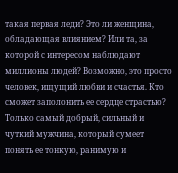такая первая леди? Это ли женщина, обладающая влиянием? Или та, за которой с интересом наблюдают миллионы людей? Возможно, это просто человек, ищущий любви и счастья. Кто сможет заполонить ее сердце страстью? Только самый добрый, сильный и чуткий мужчина, который сумеет понять ее тонкую, ранимую и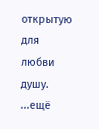открытую для любви душу.
...ещё